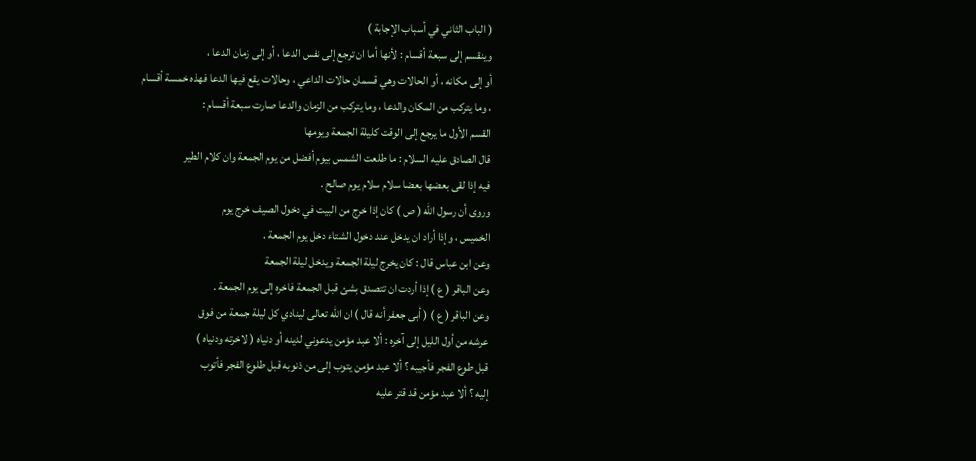( الباب الثاني في أسباب الإجابة )
وينقسم إلى سبعة أقسام : لأنها أما ان ترجع إلى نفس الدعا ، أو إلى زمان الدعا ،
أو إلى مكانه ، أو الحالات وهي قسمان حالات الداعي ، وحالات يقع فيها الدعا فهذه خمسة أقسام
، وما يتركب من المكان والدعا ، وما يتركب من الزمان والدعا صارت سبعة أقسام :
القسم الأول ما يرجع إلى الوقت كليلة الجمعة ويومها
قال الصادق عليه السلام : ما طلعت الشمس بيوم أفضل من يوم الجمعة وان كلام الطير
فيه إذا لقى بعضها بعضا سلام سلام يوم صالح .
وروى أن رسول الله ( ص ) كان إذا خرج من البيت في دخول الصيف خرج يوم
الخميس ، وإذا أراد ان يدخل عند دخول الشتاء دخل يوم الجمعة .
وعن ابن عباس قال : كان يخرج ليلة الجمعة ويدخل ليلة الجمعة
وعن الباقر ( ع ) إذا أردت ان تتصدق بشئ قبل الجمعة فاخره إلى يوم الجمعة .
وعن الباقر ( ع ) ( أبى جعفر أنه قال ) ان الله تعالى لينادي كل ليلة جمعة من فوق
عرشه من أول الليل إلى آخره : ألا عبد مؤمن يدعوني لدينه أو دنياه ( لاخرته ودنياه )
قبل طوع الفجر فأجيبه ؟ ألا عبد مؤمن يتوب إلى من ذنوبه قبل طلوع الفجر فأتوب
إليه ؟ ألا عبد مؤمن قد قتر عليه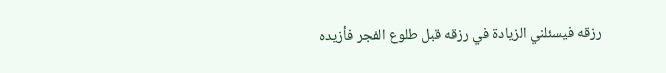رزقه فيسئلني الزيادة في رزقه قبل طلوع الفجر فأزيده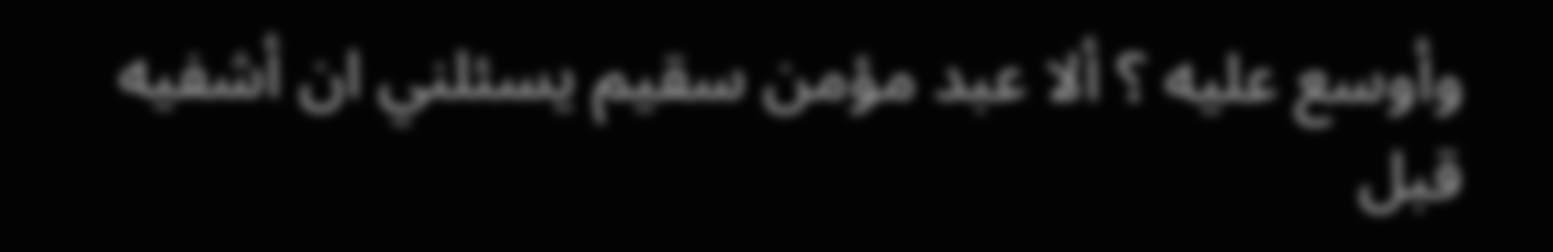وأوسع عليه ؟ ألا عبد مؤمن سقيم يسئلني ان أشفيه قبل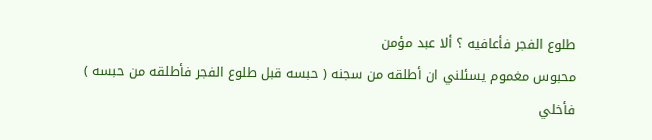طلوع الفجر فأعافيه ؟ ألا عبد مؤمن
محبوس مغموم يسئلني ان أطلقه من سجنه ( حبسه قبل طلوع الفجر فأطلقه من حبسه ) فأخلي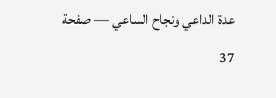عدة الداعي ونجاح الساعي — صفحة 37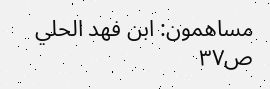مساهمون: ابن فهد الحلي
ص٣٧